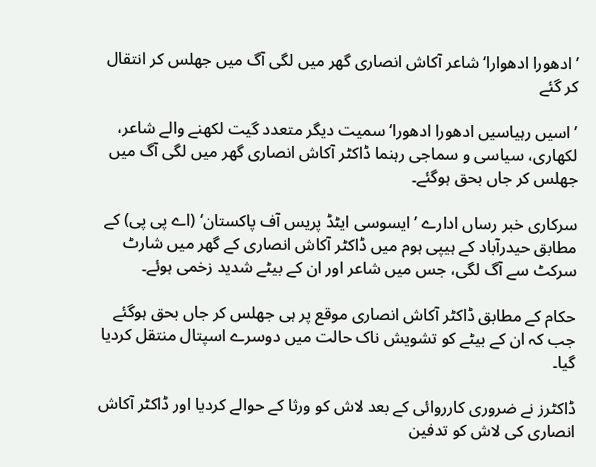’ادھورا ادھوارا‘ شاعر آکاش انصاری گھر میں لگی آگ میں جھلس کر انتقال کر گئے

’اسیں رہیاسیں ادھورا ادھورا‘ سمیت دیگر متعدد گیت لکھنے والے شاعر، لکھاری، سیاسی و سماجی رہنما ڈاکٹر آکاش انصاری گھر میں لگی آگ میں جھلس کر جاں بحق ہوگئے۔

سرکاری خبر رساں ادارے ’ایسوسی ایٹڈ پریس آف پاکستان‘ (اے پی پی) کے مطابق حیدرآباد کے ہیپی ہوم میں ڈاکٹر آکاش انصاری کے گھر میں شارٹ سرکٹ سے آگ لگی، جس میں شاعر اور ان کے بیٹے شدید زخمی ہوئے۔

حکام کے مطابق ڈاکٹر آکاش انصاری موقع پر ہی جھلس کر جاں بحق ہوگئے جب کہ ان کے بیٹے کو تشویش ناک حالت میں دوسرے اسپتال منتقل کردیا گیا۔

ڈاکٹرز نے ضروری کارروائی کے بعد لاش کو ورثا کے حوالے کردیا اور ڈاکٹر آکاش انصاری کی لاش کو تدفین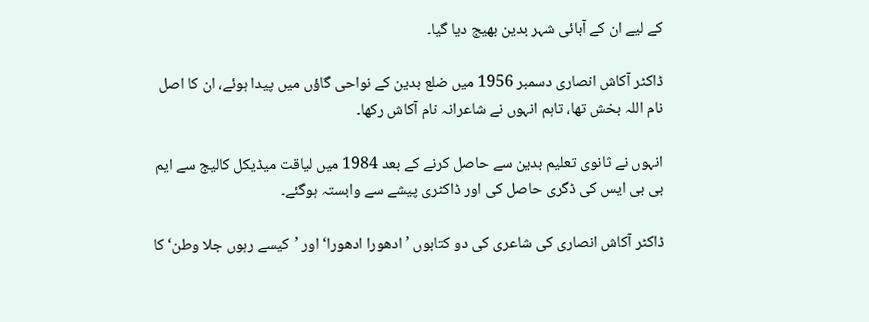کے لیے ان کے آبائی شہر بدین بھیج دیا گیا۔

ڈاکٹر آکاش انصاری دسمبر 1956 میں ضلع بدین کے نواحی گاؤں میں پیدا ہوئے، ان کا اصل نام اللہ بخش تھا، تاہم انہوں نے شاعرانہ نام آکاش رکھا۔

انہوں نے ثانوی تعلیم بدین سے حاصل کرنے کے بعد 1984 میں لیاقت میڈیکل کالیج سے ایم بی بی ایس کی ڈگری حاصل کی اور ڈاکٹری پیشے سے وابستہ ہوگئے۔

ڈاکٹر آکاش انصاری کی شاعری کی دو کتابوں ’ادھورا ادھورا‘ اور ’کیسے رہوں جلا وطن‘ کا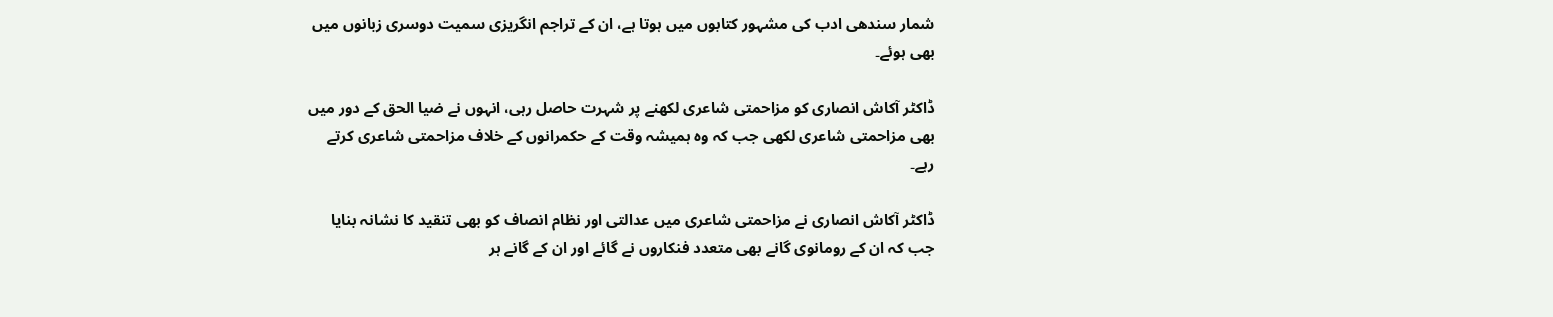شمار سندھی ادب کی مشہور کتابوں میں ہوتا ہے، ان کے تراجم انگریزی سمیت دوسری زبانوں میں بھی ہوئے۔

ڈاکٹر آکاش انصاری کو مزاحمتی شاعری لکھنے پر شہرت حاصل رہی، انہوں نے ضیا الحق کے دور میں بھی مزاحمتی شاعری لکھی جب کہ وہ ہمیشہ وقت کے حکمرانوں کے خلاف مزاحمتی شاعری کرتے رہے۔

ڈاکٹر آکاش انصاری نے مزاحمتی شاعری میں عدالتی اور نظام انصاف کو بھی تنقید کا نشانہ بنایا جب کہ ان کے رومانوی گانے بھی متعدد فنکاروں نے گائے اور ان کے گانے ہر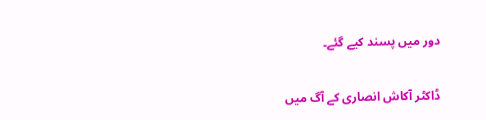دور میں پسند کیے گئے۔

ڈاکٹر آکاش انصاری کے آگ میں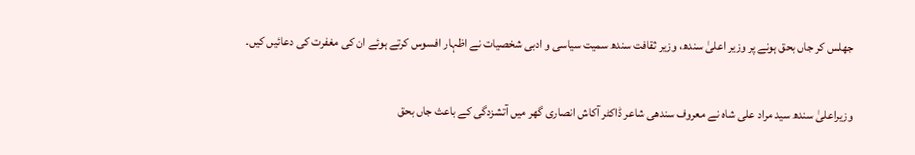جھلس کر جاں بحق ہونے پر وزیر اعلیٰ سندھ، وزیر ثقافت سندھ سمیت سیاسی و ادبی شخصیات نے اظہار افسوس کرتے ہوئے ان کی مغفرت کی دعائیں کیں۔

وزیراعلیٰ سندھ سید مراد علی شاہ نے معروف سندھی شاعر ڈاکٹر آکاش انصاری گھر میں آتشزدگی کے باعث جاں بحق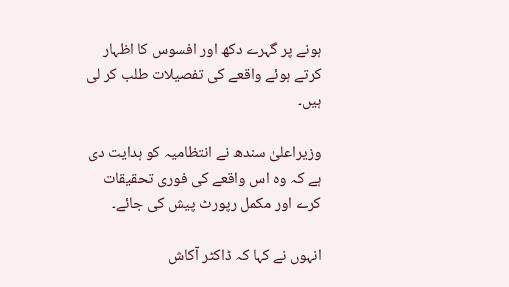ہونے پر گہرے دکھ اور افسوس کا اظہار کرتے ہوئے واقعے کی تفصیلات طلب کر لی ہیں۔

وزیراعلیٰ سندھ نے انتظامیہ کو ہدایت دی ہے کہ وہ اس واقعے کی فوری تحقیقات کرے اور مکمل رپورٹ پیش کی جائے۔

انہوں نے کہا کہ ڈاکٹر آکاش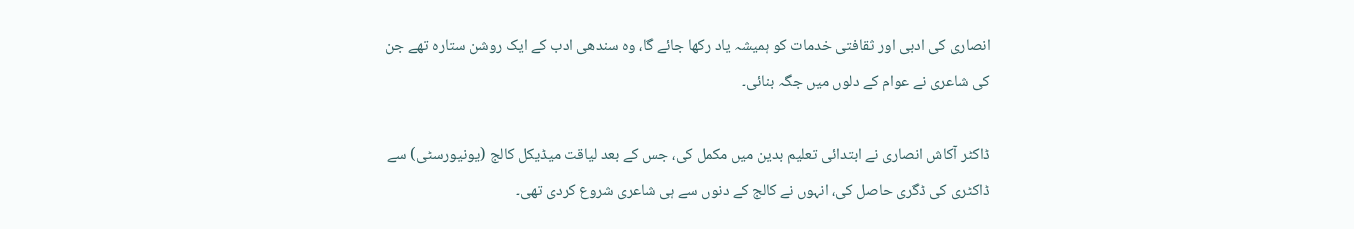انصاری کی ادبی اور ثقافتی خدمات کو ہمیشہ یاد رکھا جائے گا، وہ سندھی ادب کے ایک روشن ستارہ تھے جن کی شاعری نے عوام کے دلوں میں جگہ بنائی۔

ڈاکٹر آکاش انصاری نے ابتدائی تعلیم بدین میں مکمل کی، جس کے بعد لیاقت میڈیکل کالج (یونیورسٹی) سے ڈاکٹری کی ڈگری حاصل کی، انہوں نے کالج کے دنوں سے ہی شاعری شروع کردی تھی۔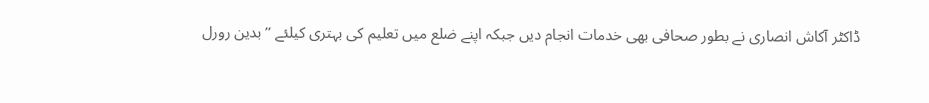ڈاکٹر آکاش انصاری نے بطور صحافی بھی خدمات انجام دیں جبکہ اپنے ضلع میں تعلیم کی بہتری کیلئے ’’بدین رورل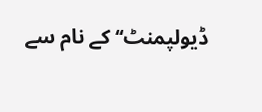ڈیولپمنٹ‘‘ کے نام سے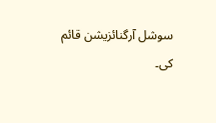سوشل آرگنائزیشن قائم کی۔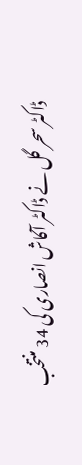ڈاکٹر سحر گل نے ڈاکٹر آکاش انصاری کی 34 منتخب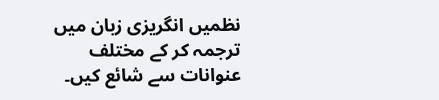نظمیں انگریزی زبان میں ترجمہ کر کے مختلف عنوانات سے شائع کیں۔